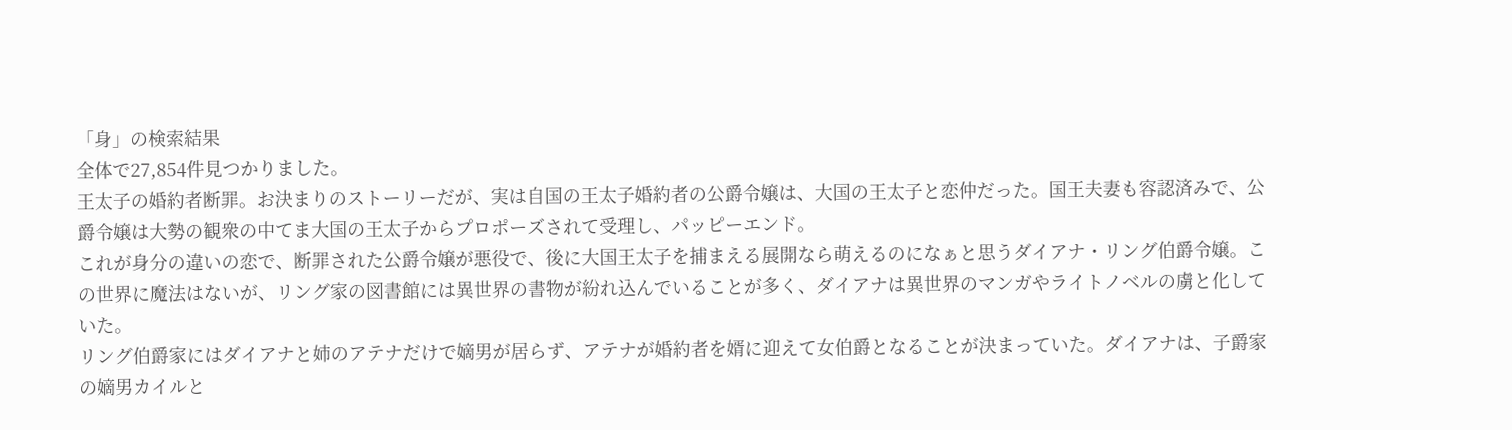「身」の検索結果
全体で27,854件見つかりました。
王太子の婚約者断罪。お決まりのストーリーだが、実は自国の王太子婚約者の公爵令嬢は、大国の王太子と恋仲だった。国王夫妻も容認済みで、公爵令嬢は大勢の観衆の中てま大国の王太子からプロポーズされて受理し、パッピーエンド。
これが身分の違いの恋で、断罪された公爵令嬢が悪役で、後に大国王太子を捕まえる展開なら萌えるのになぁと思うダイアナ・リング伯爵令嬢。この世界に魔法はないが、リング家の図書館には異世界の書物が紛れ込んでいることが多く、ダイアナは異世界のマンガやライトノベルの虜と化していた。
リング伯爵家にはダイアナと姉のアテナだけで嫡男が居らず、アテナが婚約者を婿に迎えて女伯爵となることが決まっていた。ダイアナは、子爵家の嫡男カイルと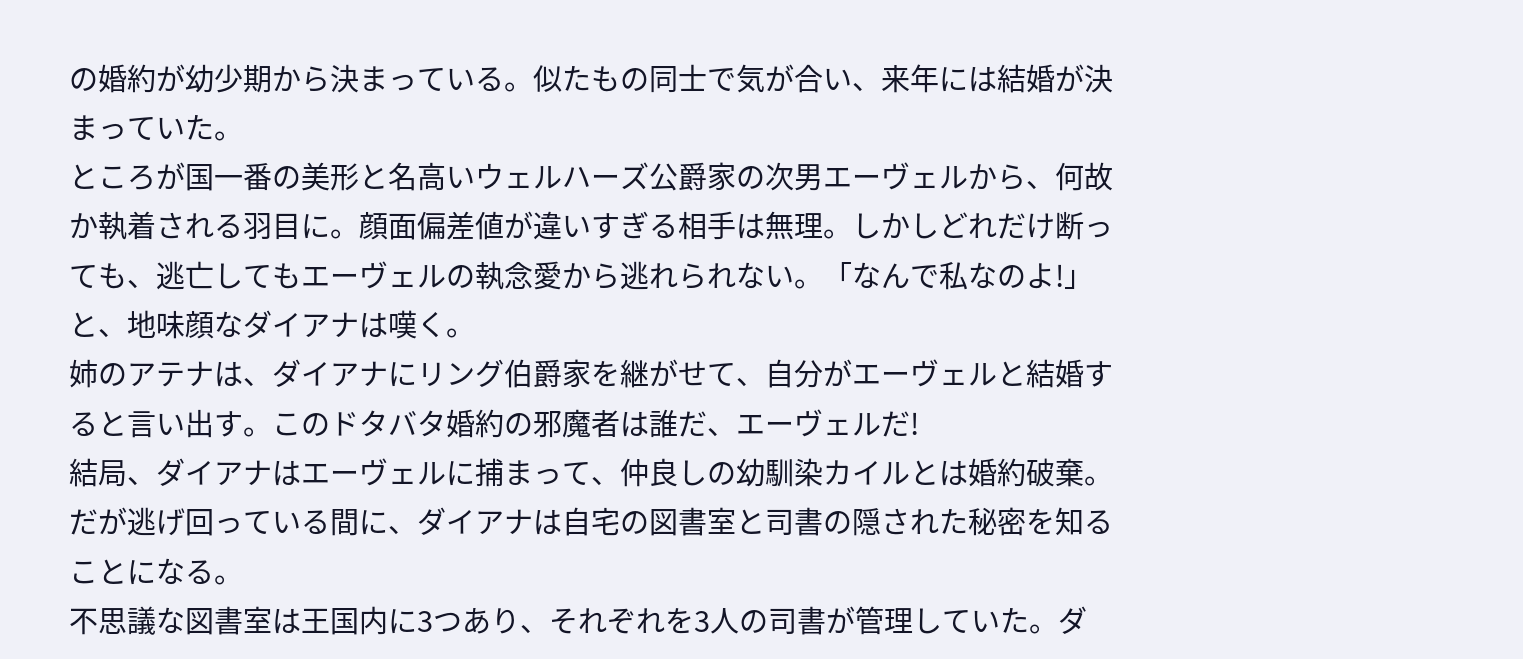の婚約が幼少期から決まっている。似たもの同士で気が合い、来年には結婚が決まっていた。
ところが国一番の美形と名高いウェルハーズ公爵家の次男エーヴェルから、何故か執着される羽目に。顔面偏差値が違いすぎる相手は無理。しかしどれだけ断っても、逃亡してもエーヴェルの執念愛から逃れられない。「なんで私なのよ!」と、地味顔なダイアナは嘆く。
姉のアテナは、ダイアナにリング伯爵家を継がせて、自分がエーヴェルと結婚すると言い出す。このドタバタ婚約の邪魔者は誰だ、エーヴェルだ!
結局、ダイアナはエーヴェルに捕まって、仲良しの幼馴染カイルとは婚約破棄。だが逃げ回っている間に、ダイアナは自宅の図書室と司書の隠された秘密を知ることになる。
不思議な図書室は王国内に3つあり、それぞれを3人の司書が管理していた。ダ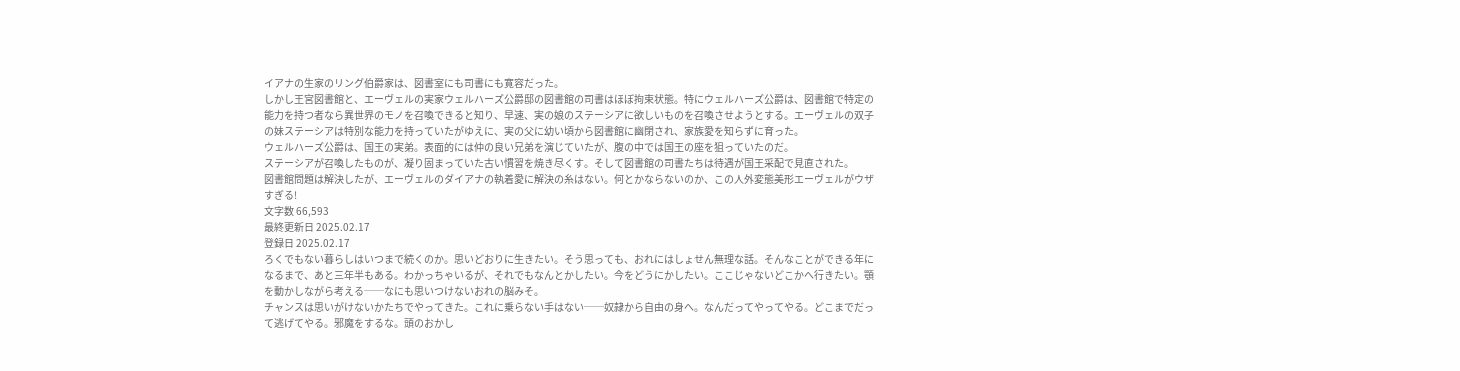イアナの生家のリング伯爵家は、図書室にも司書にも寛容だった。
しかし王宮図書館と、エーヴェルの実家ウェルハーズ公爵邸の図書館の司書はほぼ拘束状態。特にウェルハーズ公爵は、図書館で特定の能力を持つ者なら異世界のモノを召喚できると知り、早速、実の娘のステーシアに欲しいものを召喚させようとする。エーヴェルの双子の妹ステーシアは特別な能力を持っていたがゆえに、実の父に幼い頃から図書館に幽閉され、家族愛を知らずに育った。
ウェルハーズ公爵は、国王の実弟。表面的には仲の良い兄弟を演じていたが、腹の中では国王の座を狙っていたのだ。
ステーシアが召喚したものが、凝り固まっていた古い慣習を焼き尽くす。そして図書館の司書たちは待遇が国王采配で見直された。
図書館問題は解決したが、エーヴェルのダイアナの執着愛に解決の糸はない。何とかならないのか、この人外変態美形エーヴェルがウザすぎる!
文字数 66,593
最終更新日 2025.02.17
登録日 2025.02.17
ろくでもない暮らしはいつまで続くのか。思いどおりに生きたい。そう思っても、おれにはしょせん無理な話。そんなことができる年になるまで、あと三年半もある。わかっちゃいるが、それでもなんとかしたい。今をどうにかしたい。ここじゃないどこかへ行きたい。顎を動かしながら考える──なにも思いつけないおれの脳みそ。
チャンスは思いがけないかたちでやってきた。これに乗らない手はない──奴隷から自由の身へ。なんだってやってやる。どこまでだって逃げてやる。邪魔をするな。頭のおかし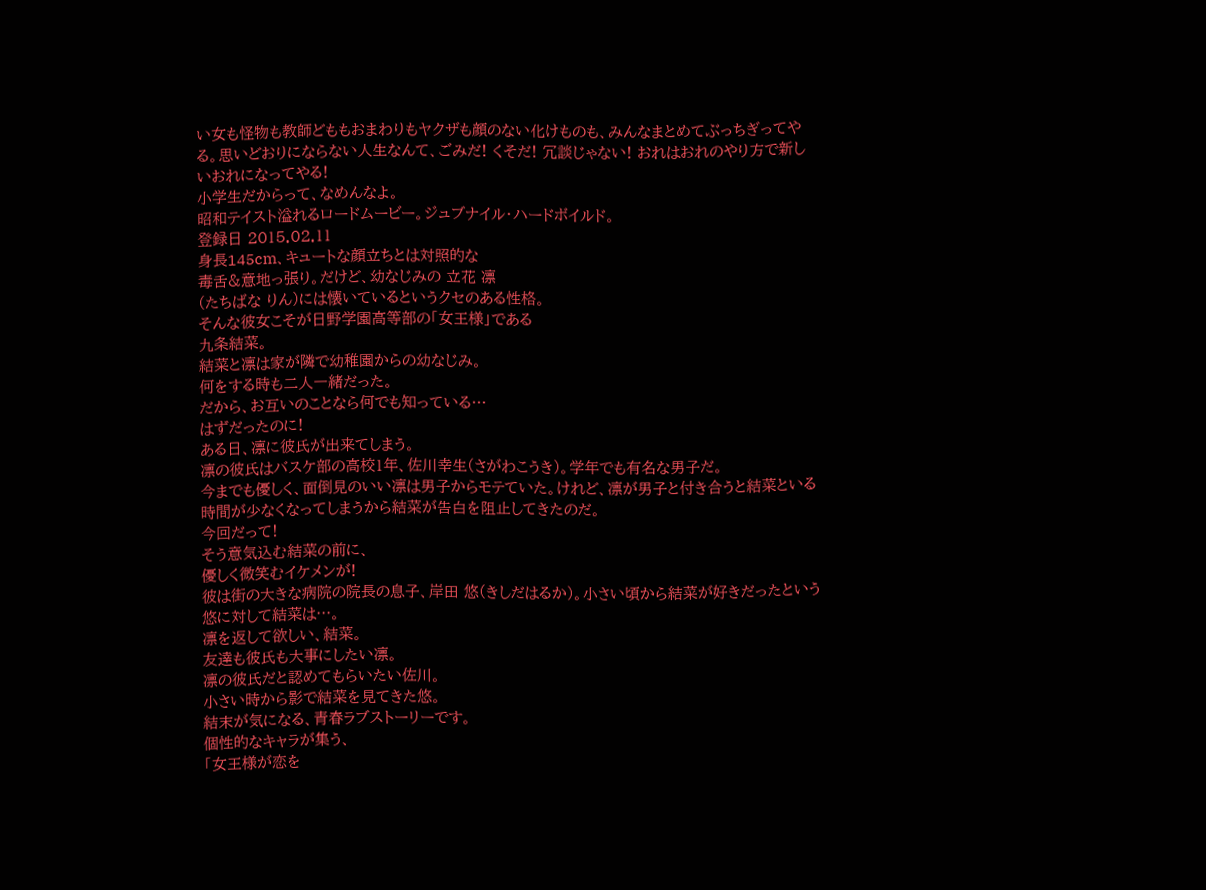い女も怪物も教師どももおまわりもヤクザも顔のない化けものも、みんなまとめてぶっちぎってやる。思いどおりにならない人生なんて、ごみだ! くそだ! 冗談じゃない! おれはおれのやり方で新しいおれになってやる!
小学生だからって、なめんなよ。
昭和テイスト溢れるロードムービー。ジュブナイル・ハードボイルド。
登録日 2015.02.11
身長145cm、キュートな顔立ちとは対照的な
毒舌&意地っ張り。だけど、幼なじみの 立花 凛
(たちばな りん)には懐いているというクセのある性格。
そんな彼女こそが日野学園高等部の「女王様」である
九条結菜。
結菜と凛は家が隣で幼稚園からの幼なじみ。
何をする時も二人一緒だった。
だから、お互いのことなら何でも知っている…
はずだったのに!
ある日、凛に彼氏が出来てしまう。
凛の彼氏はバスケ部の高校1年、佐川幸生(さがわこうき)。学年でも有名な男子だ。
今までも優しく、面倒見のいい凛は男子からモテていた。けれど、凛が男子と付き合うと結菜といる時間が少なくなってしまうから結菜が告白を阻止してきたのだ。
今回だって!
そう意気込む結菜の前に、
優しく微笑むイケメンが!
彼は街の大きな病院の院長の息子、岸田 悠(きしだはるか)。小さい頃から結菜が好きだったという悠に対して結菜は…。
凛を返して欲しい、結菜。
友達も彼氏も大事にしたい凛。
凛の彼氏だと認めてもらいたい佐川。
小さい時から影で結菜を見てきた悠。
結末が気になる、青春ラブストーリーです。
個性的なキャラが集う、
「女王様が恋を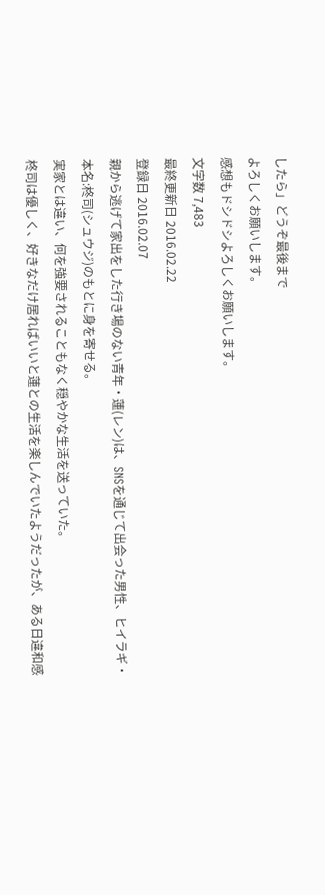したら」どうぞ最後まで
よろしくお願いします。
感想もドシドシよろしくお願いします。
文字数 7,483
最終更新日 2016.02.22
登録日 2016.02.07
親から逃げて家出をした行き場のない青年・蓮(レン)は、SNSを通じて出会った男性、ヒイラギ・本名:柊司(シュウジ)のもとに身を寄せる。
実家とは違い、何を強要されることもなく穏やかな生活を送っていた。
柊司は優しく、好きなだけ居ればいいと蓮との生活を楽しんでいたようだったが、ある日違和感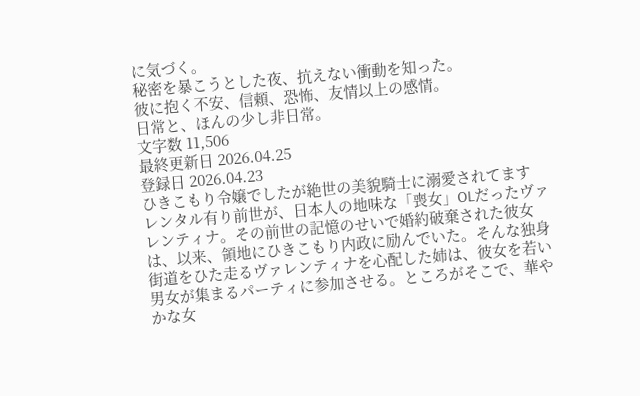に気づく。
秘密を暴こうとした夜、抗えない衝動を知った。
彼に抱く不安、信頼、恐怖、友情以上の感情。
日常と、ほんの少し非日常。
文字数 11,506
最終更新日 2026.04.25
登録日 2026.04.23
ひきこもり令嬢でしたが絶世の美貌騎士に溺愛されてます
レンタル有り前世が、日本人の地味な「喪女」OLだったヴァレンティナ。その前世の記憶のせいで婚約破棄された彼女は、以来、領地にひきこもり内政に励んでいた。そんな独身街道をひた走るヴァレンティナを心配した姉は、彼女を若い男女が集まるパーティに参加させる。ところがそこで、華やかな女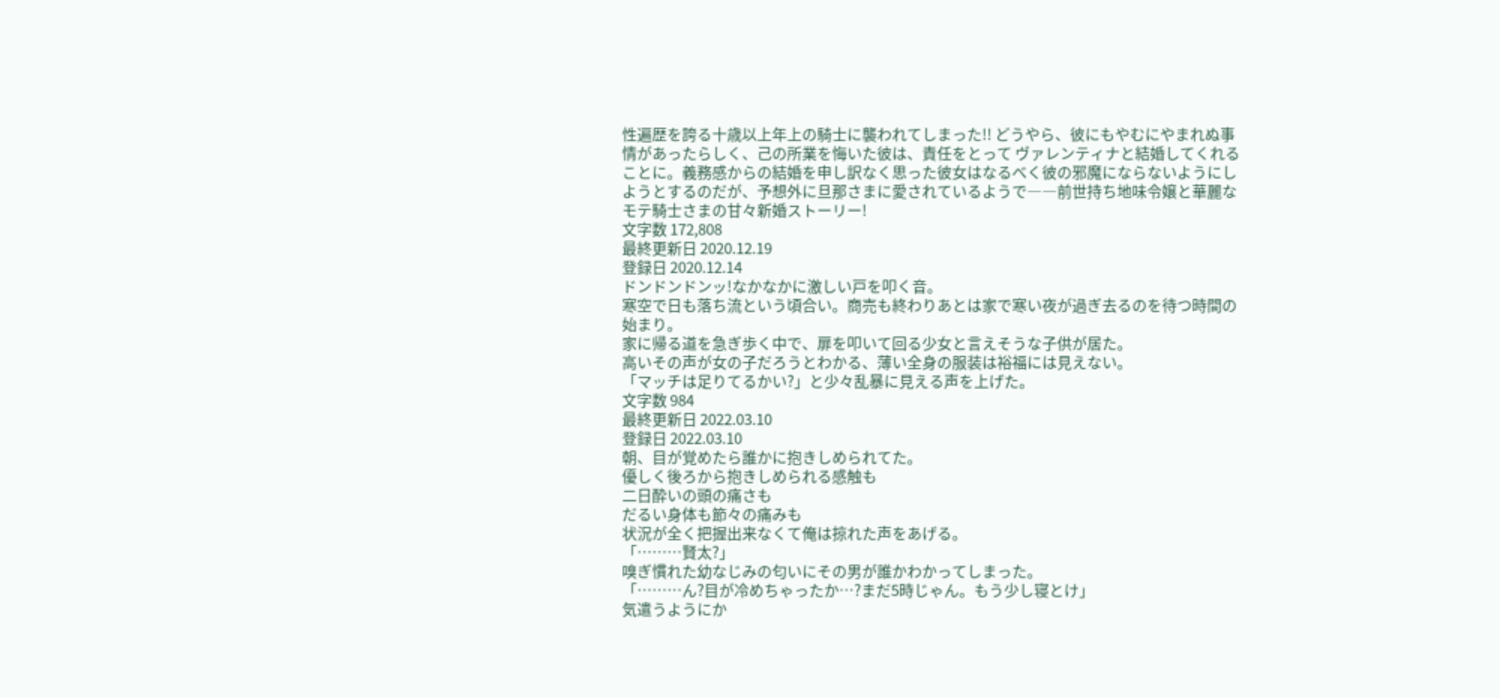性遍歴を誇る十歳以上年上の騎士に襲われてしまった!! どうやら、彼にもやむにやまれぬ事情があったらしく、己の所業を悔いた彼は、責任をとって ヴァレンティナと結婚してくれることに。義務感からの結婚を申し訳なく思った彼女はなるべく彼の邪魔にならないようにしようとするのだが、予想外に旦那さまに愛されているようで――前世持ち地味令嬢と華麗なモテ騎士さまの甘々新婚ストーリー!
文字数 172,808
最終更新日 2020.12.19
登録日 2020.12.14
ドンドンドンッ!なかなかに激しい戸を叩く音。
寒空で日も落ち流という頃合い。商売も終わりあとは家で寒い夜が過ぎ去るのを待つ時間の始まり。
家に帰る道を急ぎ歩く中で、扉を叩いて回る少女と言えそうな子供が居た。
高いその声が女の子だろうとわかる、薄い全身の服装は裕福には見えない。
「マッチは足りてるかい?」と少々乱暴に見える声を上げた。
文字数 984
最終更新日 2022.03.10
登録日 2022.03.10
朝、目が覚めたら誰かに抱きしめられてた。
優しく後ろから抱きしめられる感触も
二日酔いの頭の痛さも
だるい身体も節々の痛みも
状況が全く把握出来なくて俺は掠れた声をあげる。
「………賢太?」
嗅ぎ慣れた幼なじみの匂いにその男が誰かわかってしまった。
「………ん?目が冷めちゃったか…?まだ5時じゃん。もう少し寝とけ」
気遣うようにか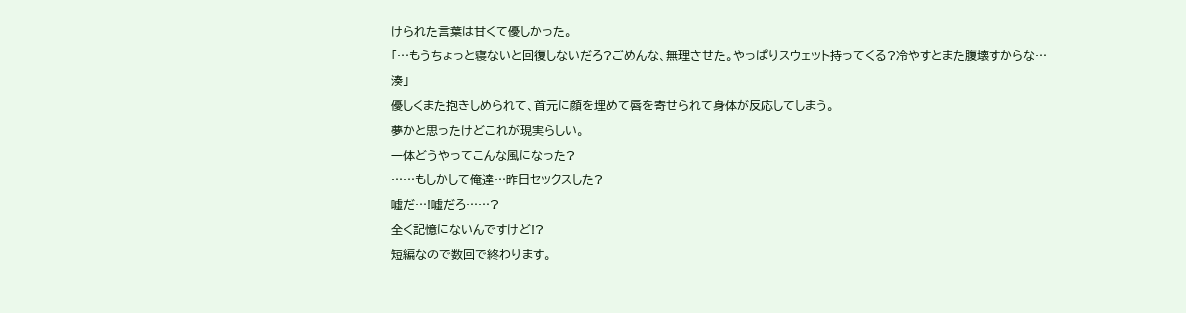けられた言葉は甘くて優しかった。
「…もうちょっと寝ないと回復しないだろ?ごめんな、無理させた。やっぱりスウェット持ってくる?冷やすとまた腹壊すからな…湊」
優しくまた抱きしめられて、首元に顔を埋めて唇を寄せられて身体が反応してしまう。
夢かと思ったけどこれが現実らしい。
一体どうやってこんな風になった?
……もしかして俺達…昨日セックスした?
嘘だ…!嘘だろ……?
全く記憶にないんですけど!?
短編なので数回で終わります。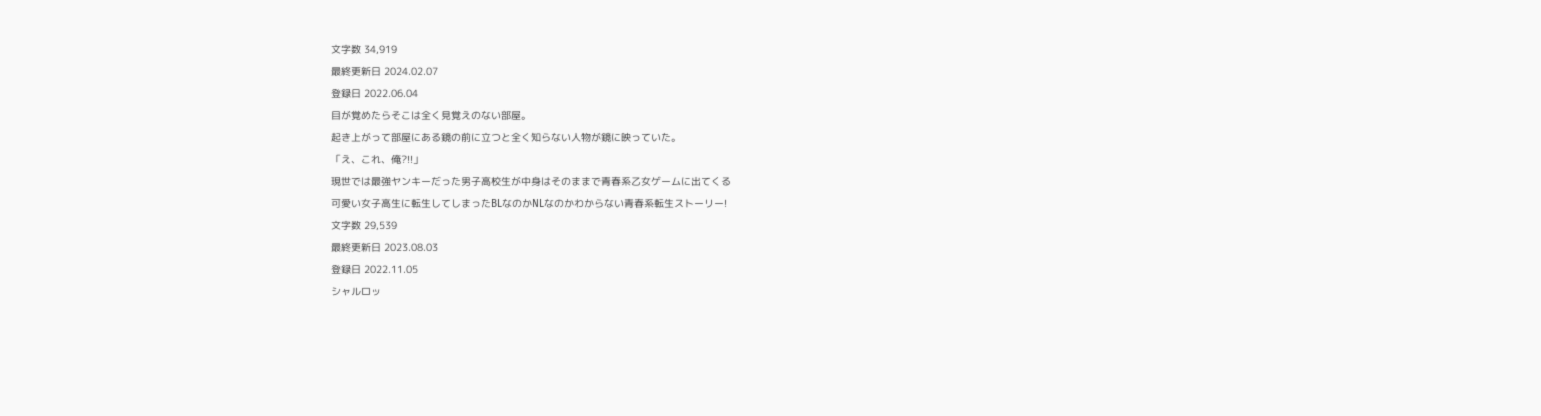文字数 34,919
最終更新日 2024.02.07
登録日 2022.06.04
目が覚めたらそこは全く見覚えのない部屋。
起き上がって部屋にある鏡の前に立つと全く知らない人物が鏡に映っていた。
「え、これ、俺?!!」
現世では最強ヤンキーだった男子高校生が中身はそのままで青春系乙女ゲームに出てくる
可愛い女子高生に転生してしまったBLなのかNLなのかわからない青春系転生ストーリー!
文字数 29,539
最終更新日 2023.08.03
登録日 2022.11.05
シャルロッ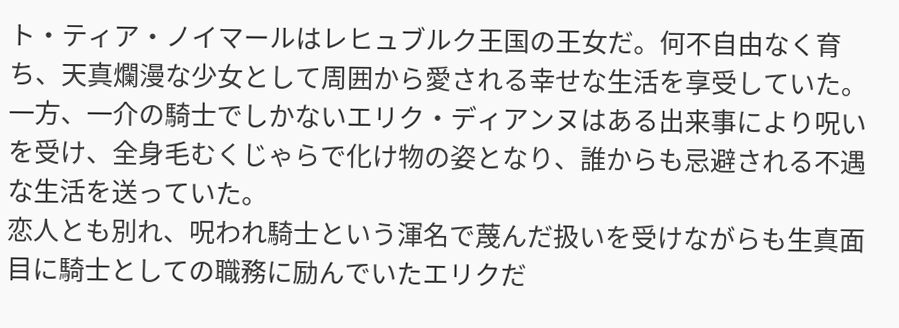ト・ティア・ノイマールはレヒュブルク王国の王女だ。何不自由なく育ち、天真爛漫な少女として周囲から愛される幸せな生活を享受していた。
一方、一介の騎士でしかないエリク・ディアンヌはある出来事により呪いを受け、全身毛むくじゃらで化け物の姿となり、誰からも忌避される不遇な生活を送っていた。
恋人とも別れ、呪われ騎士という渾名で蔑んだ扱いを受けながらも生真面目に騎士としての職務に励んでいたエリクだ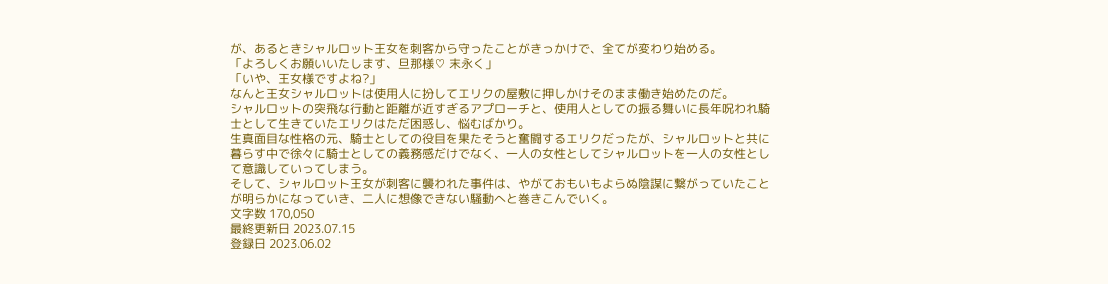が、あるときシャルロット王女を刺客から守ったことがきっかけで、全てが変わり始める。
「よろしくお願いいたします、旦那様♡ 末永く」
「いや、王女様ですよね?」
なんと王女シャルロットは使用人に扮してエリクの屋敷に押しかけそのまま働き始めたのだ。
シャルロットの突飛な行動と距離が近すぎるアプローチと、使用人としての振る舞いに長年呪われ騎士として生きていたエリクはただ困惑し、悩むばかり。
生真面目な性格の元、騎士としての役目を果たそうと奮闘するエリクだったが、シャルロットと共に暮らす中で徐々に騎士としての義務感だけでなく、一人の女性としてシャルロットを一人の女性として意識していってしまう。
そして、シャルロット王女が刺客に襲われた事件は、やがておもいもよらぬ陰謀に繋がっていたことが明らかになっていき、二人に想像できない騒動へと巻きこんでいく。
文字数 170,050
最終更新日 2023.07.15
登録日 2023.06.02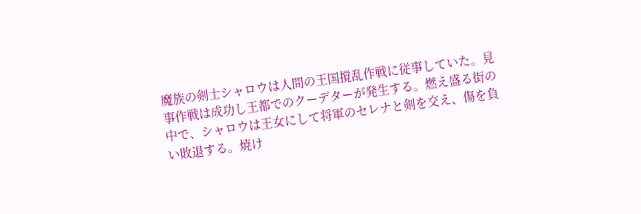魔族の剣士シャロウは人間の王国撹乱作戦に従事していた。見事作戦は成功し王都でのクーデターが発生する。燃え盛る街の中で、シャロウは王女にして将軍のセレナと剣を交え、傷を負い敗退する。焼け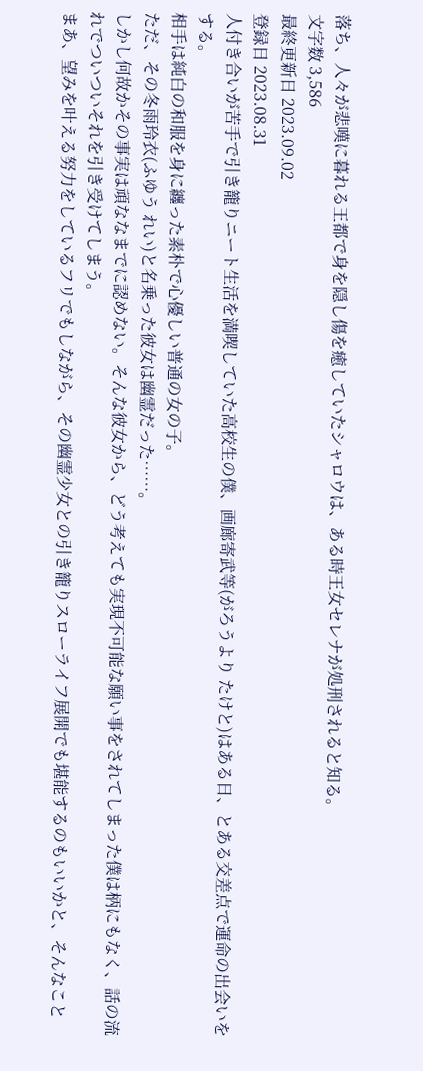落ち、人々が悲嘆に暮れる王都で身を隠し傷を癒していたシャロウは、ある時王女セレナが処刑されると知る。
文字数 3,586
最終更新日 2023.09.02
登録日 2023.08.31
人付き合いが苦手で引き籠りニート生活を満喫していた高校生の僕、画廊寄武等(がろうより たけと)はある日、とある交差点で運命の出会いをする。
相手は純白の和服を身に纏った素朴で心優しい普通の女の子。
ただ、その冬雨玲衣(ふゆう れい)と名乗った彼女は幽霊だった……。
しかし何故かその事実は頑ななまでに認めない。そんな彼女から、どう考えても実現不可能な願い事をされてしまった僕は柄にもなく、話の流れでついついそれを引き受けてしまう。
まあ、望みを叶える努力をしているフリでもしながら、その幽霊少女との引き籠りスローライフ展開でも堪能するのもいいかと、そんなこと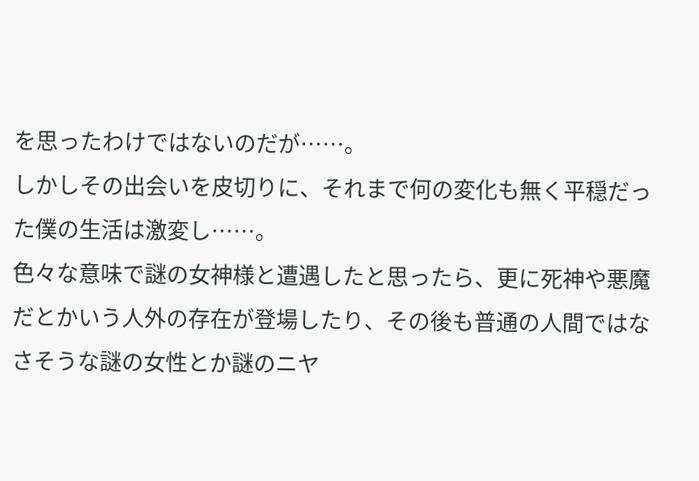を思ったわけではないのだが……。
しかしその出会いを皮切りに、それまで何の変化も無く平穏だった僕の生活は激変し……。
色々な意味で謎の女神様と遭遇したと思ったら、更に死神や悪魔だとかいう人外の存在が登場したり、その後も普通の人間ではなさそうな謎の女性とか謎のニヤ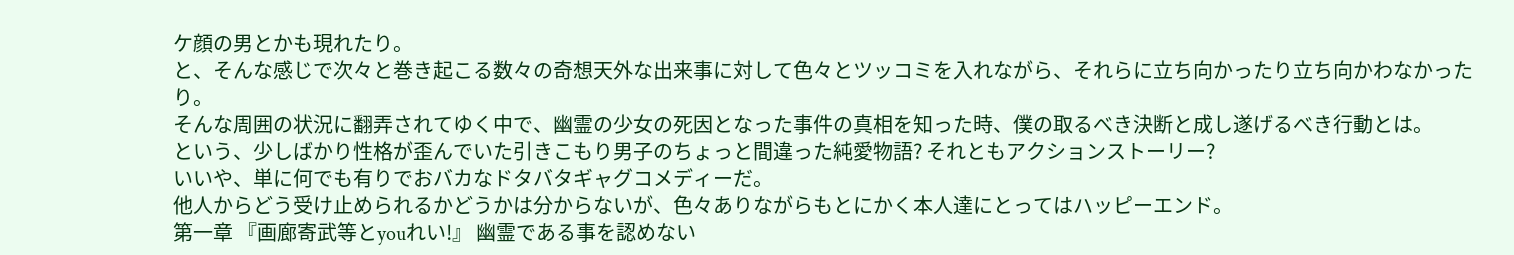ケ顔の男とかも現れたり。
と、そんな感じで次々と巻き起こる数々の奇想天外な出来事に対して色々とツッコミを入れながら、それらに立ち向かったり立ち向かわなかったり。
そんな周囲の状況に翻弄されてゆく中で、幽霊の少女の死因となった事件の真相を知った時、僕の取るべき決断と成し遂げるべき行動とは。
という、少しばかり性格が歪んでいた引きこもり男子のちょっと間違った純愛物語? それともアクションストーリー?
いいや、単に何でも有りでおバカなドタバタギャグコメディーだ。
他人からどう受け止められるかどうかは分からないが、色々ありながらもとにかく本人達にとってはハッピーエンド。
第一章 『画廊寄武等とyouれい!』 幽霊である事を認めない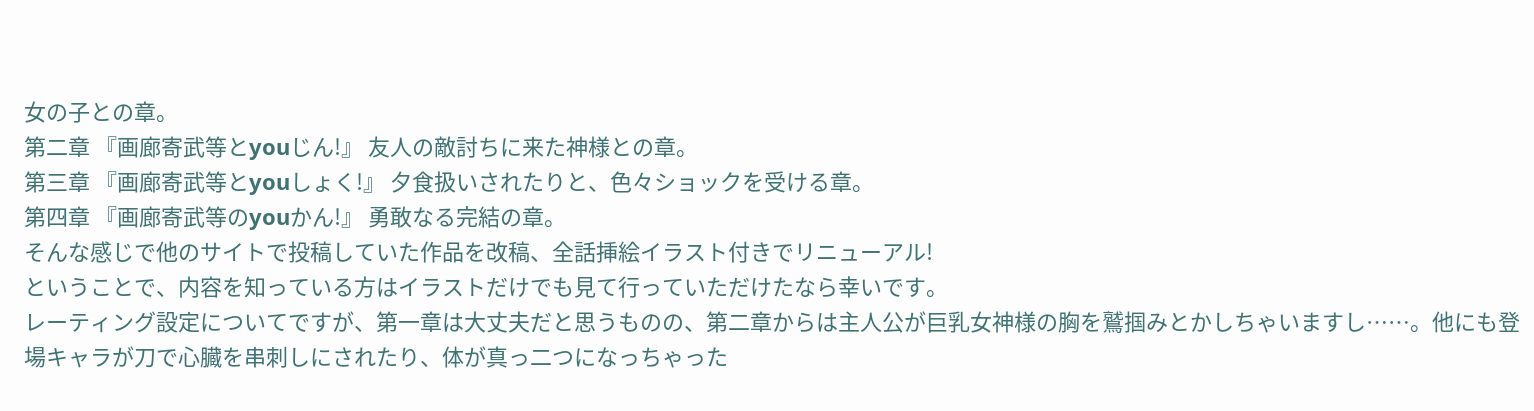女の子との章。
第二章 『画廊寄武等とyouじん!』 友人の敵討ちに来た神様との章。
第三章 『画廊寄武等とyouしょく!』 夕食扱いされたりと、色々ショックを受ける章。
第四章 『画廊寄武等のyouかん!』 勇敢なる完結の章。
そんな感じで他のサイトで投稿していた作品を改稿、全話挿絵イラスト付きでリニューアル!
ということで、内容を知っている方はイラストだけでも見て行っていただけたなら幸いです。
レーティング設定についてですが、第一章は大丈夫だと思うものの、第二章からは主人公が巨乳女神様の胸を鷲掴みとかしちゃいますし……。他にも登場キャラが刀で心臓を串刺しにされたり、体が真っ二つになっちゃった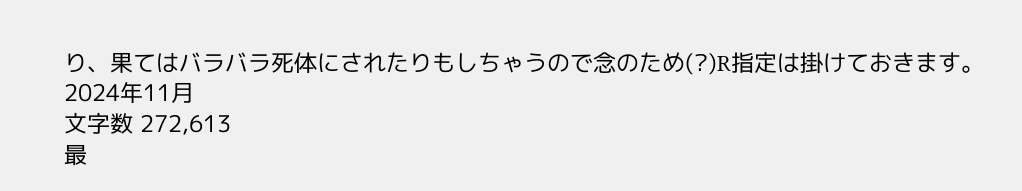り、果てはバラバラ死体にされたりもしちゃうので念のため(?)R指定は掛けておきます。
2024年11月
文字数 272,613
最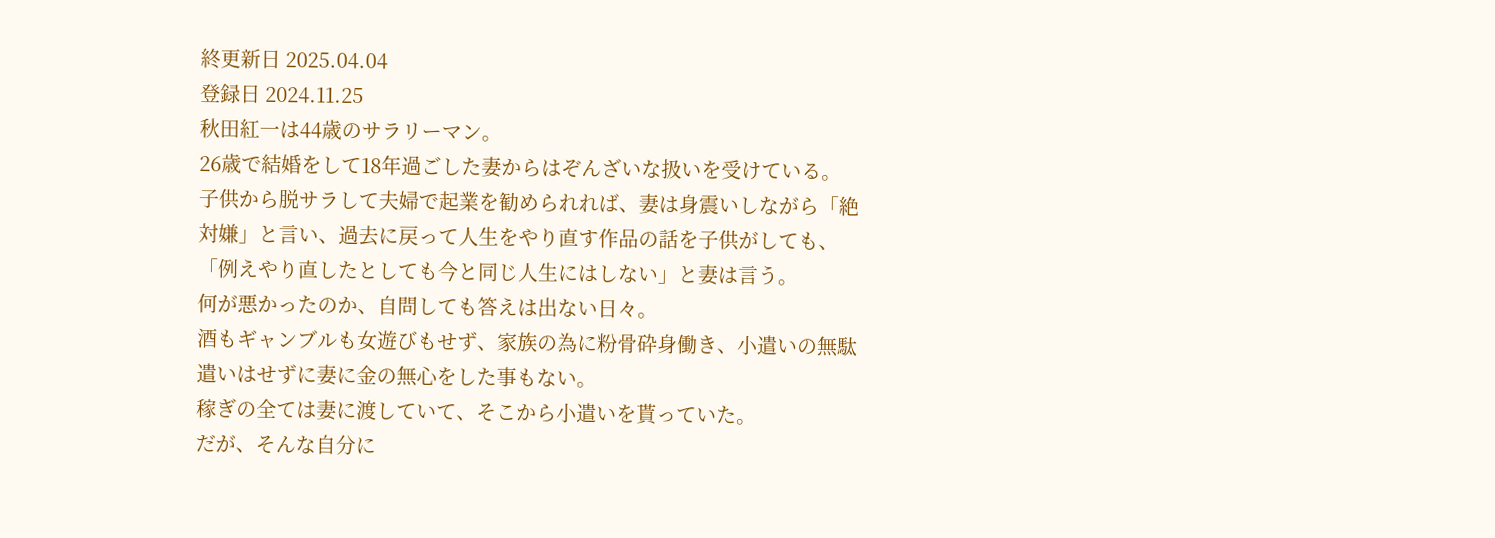終更新日 2025.04.04
登録日 2024.11.25
秋田紅一は44歳のサラリーマン。
26歳で結婚をして18年過ごした妻からはぞんざいな扱いを受けている。
子供から脱サラして夫婦で起業を勧められれば、妻は身震いしながら「絶対嫌」と言い、過去に戻って人生をやり直す作品の話を子供がしても、「例えやり直したとしても今と同じ人生にはしない」と妻は言う。
何が悪かったのか、自問しても答えは出ない日々。
酒もギャンブルも女遊びもせず、家族の為に粉骨砕身働き、小遣いの無駄遣いはせずに妻に金の無心をした事もない。
稼ぎの全ては妻に渡していて、そこから小遣いを貰っていた。
だが、そんな自分に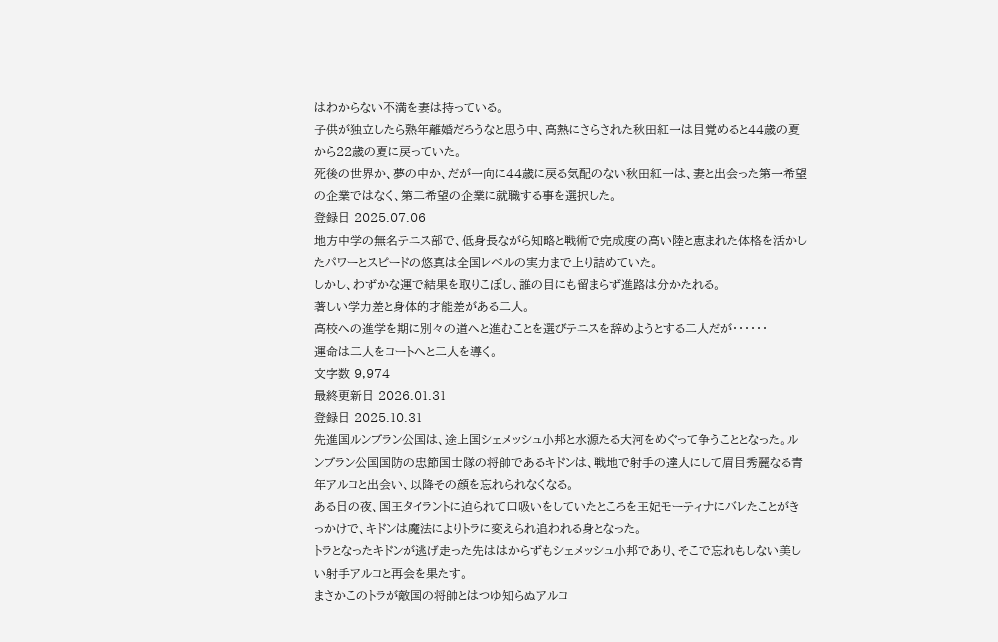はわからない不満を妻は持っている。
子供が独立したら熟年離婚だろうなと思う中、高熱にさらされた秋田紅一は目覚めると44歳の夏から22歳の夏に戻っていた。
死後の世界か、夢の中か、だが一向に44歳に戻る気配のない秋田紅一は、妻と出会った第一希望の企業ではなく、第二希望の企業に就職する事を選択した。
登録日 2025.07.06
地方中学の無名テニス部で、低身長ながら知略と戦術で完成度の高い陸と恵まれた体格を活かしたパワーとスピードの悠真は全国レベルの実力まで上り詰めていた。
しかし、わずかな運で結果を取りこぼし、誰の目にも留まらず進路は分かたれる。
著しい学力差と身体的才能差がある二人。
高校への進学を期に別々の道へと進むことを選びテニスを辞めようとする二人だが・・・・・・
運命は二人をコートへと二人を導く。
文字数 9,974
最終更新日 2026.01.31
登録日 2025.10.31
先進国ルンブラン公国は、途上国シェメッシュ小邦と水源たる大河をめぐって争うこととなった。ルンブラン公国国防の忠節国士隊の将帥であるキドンは、戦地で射手の達人にして眉目秀麗なる青年アルコと出会い、以降その顔を忘れられなくなる。
ある日の夜、国王タイラントに迫られて口吸いをしていたところを王妃モーティナにバレたことがきっかけで、キドンは魔法によりトラに変えられ追われる身となった。
トラとなったキドンが逃げ走った先ははからずもシェメッシュ小邦であり、そこで忘れもしない美しい射手アルコと再会を果たす。
まさかこのトラが敵国の将帥とはつゆ知らぬアルコ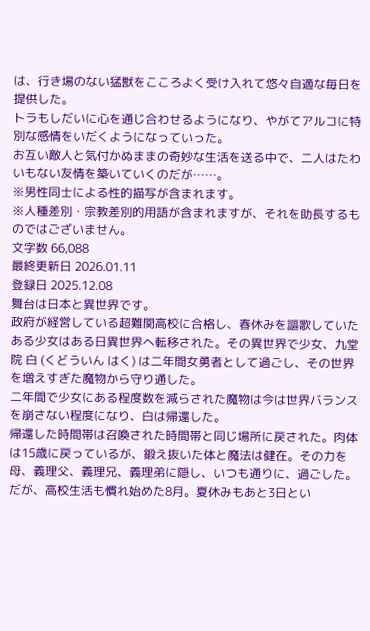は、行き場のない猛獣をこころよく受け入れて悠々自適な毎日を提供した。
トラもしだいに心を通じ合わせるようになり、やがてアルコに特別な感情をいだくようになっていった。
お互い敵人と気付かぬままの奇妙な生活を送る中で、二人はたわいもない友情を築いていくのだが……。
※男性同士による性的描写が含まれます。
※人種差別・宗教差別的用語が含まれますが、それを助長するものではございません。
文字数 66,088
最終更新日 2026.01.11
登録日 2025.12.08
舞台は日本と異世界です。
政府が経営している超難関高校に合格し、春休みを謳歌していたある少女はある日異世界へ転移された。その異世界で少女、九堂院 白 (くどういん はく) は二年間女勇者として過ごし、その世界を増えすぎた魔物から守り通した。
二年間で少女にある程度数を減らされた魔物は今は世界バランスを崩さない程度になり、白は帰還した。
帰還した時間帯は召喚された時間帯と同じ場所に戻された。肉体は15歳に戻っているが、鍛え抜いた体と魔法は健在。その力を母、義理父、義理兄、義理弟に隠し、いつも通りに、過ごした。
だが、高校生活も慣れ始めた8月。夏休みもあと3日とい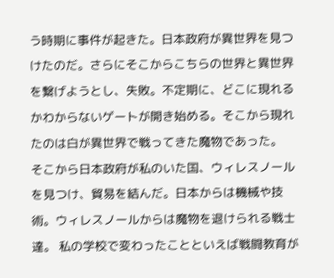う時期に事件が起きた。日本政府が異世界を見つけたのだ。さらにそこからこちらの世界と異世界を繋げようとし、失敗。不定期に、どこに現れるかわからないゲートが開き始める。そこから現れたのは白が異世界で戦ってきた魔物であった。
そこから日本政府が私のいた国、ウィレスノールを見つけ、貿易を結んだ。日本からは機械や技術。ウィレスノールからは魔物を退けられる戦士達。 私の学校で変わったことといえば戦闘教育が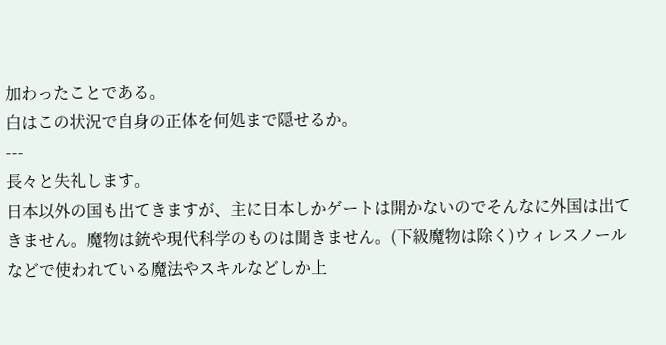加わったことである。
白はこの状況で自身の正体を何処まで隠せるか。
---
長々と失礼します。
日本以外の国も出てきますが、主に日本しかゲートは開かないのでそんなに外国は出てきません。魔物は銃や現代科学のものは聞きません。(下級魔物は除く)ウィレスノールなどで使われている魔法やスキルなどしか上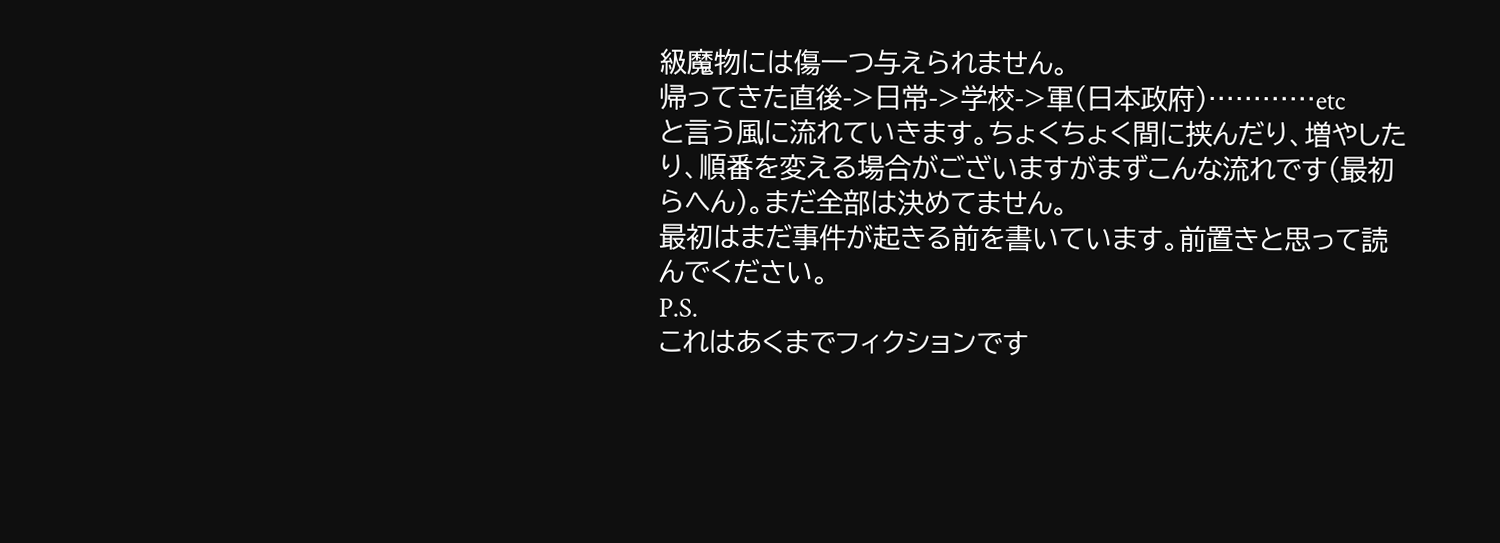級魔物には傷一つ与えられません。
帰ってきた直後->日常->学校->軍(日本政府)…………etc
と言う風に流れていきます。ちょくちょく間に挟んだり、増やしたり、順番を変える場合がございますがまずこんな流れです(最初らへん)。まだ全部は決めてません。
最初はまだ事件が起きる前を書いています。前置きと思って読んでください。
P.S.
これはあくまでフィクションです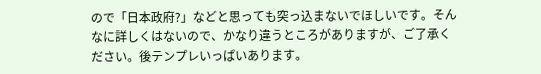ので「日本政府?」などと思っても突っ込まないでほしいです。そんなに詳しくはないので、かなり違うところがありますが、ご了承ください。後テンプレいっぱいあります。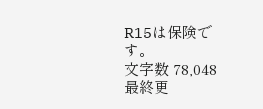R15は保険です。
文字数 78,048
最終更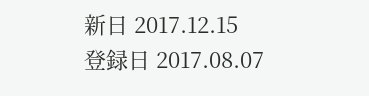新日 2017.12.15
登録日 2017.08.07